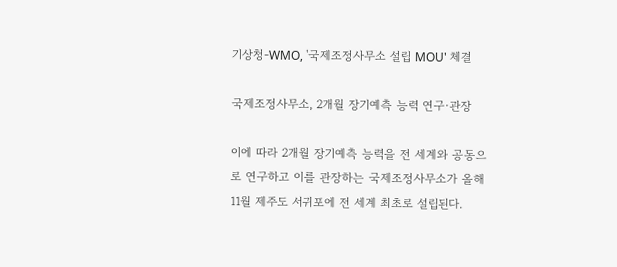기상청-WMO, '국제조정사무소 설립 MOU' 체결

국제조정사무소, 2개월 장기예측 능력 연구·관장

이에 따라 2개월 장기예측 능력을 전 세계와 공동으로 연구하고 이를 관장하는 국제조정사무소가 올해 11월 제주도 서귀포에 전 세계 최초로 설립된다.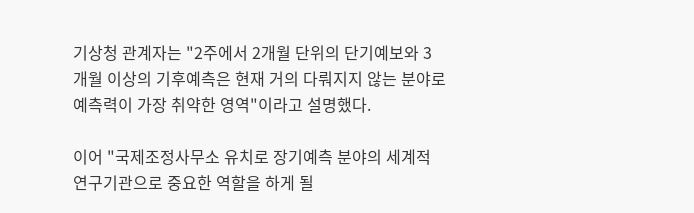기상청 관계자는 "2주에서 2개월 단위의 단기예보와 3개월 이상의 기후예측은 현재 거의 다뤄지지 않는 분야로 예측력이 가장 취약한 영역"이라고 설명했다.

이어 "국제조정사무소 유치로 장기예측 분야의 세계적 연구기관으로 중요한 역할을 하게 될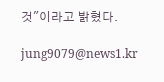것"이라고 밝혔다.

jung9079@news1.kr